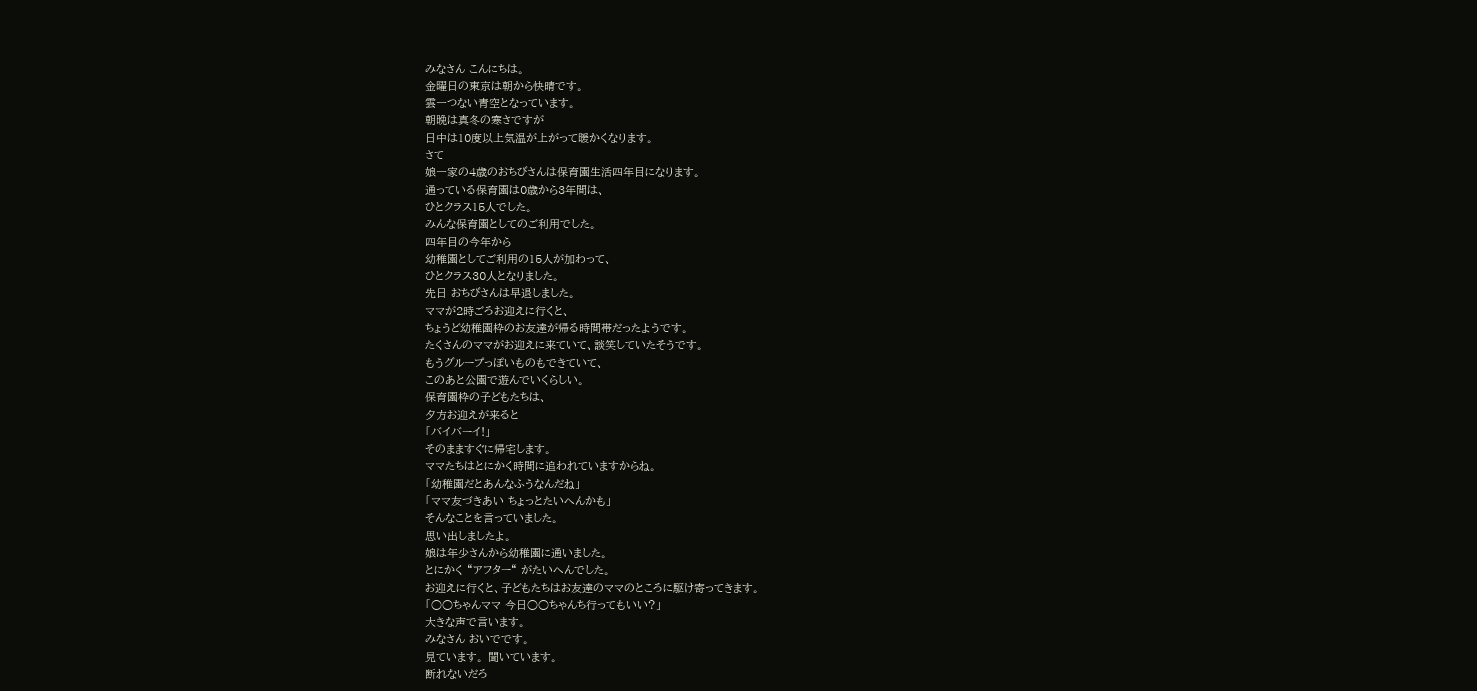みなさん こんにちは。
金曜日の東京は朝から快晴です。
雲一つない青空となっています。
朝晩は真冬の寒さですが
日中は10度以上気温が上がって暖かくなります。
さて
娘一家の4歳のおちびさんは保育園生活四年目になります。
通っている保育園は0歳から3年間は、
ひとクラス15人でした。
みんな保育園としてのご利用でした。
四年目の今年から
幼稚園としてご利用の15人が加わって、
ひとクラス30人となりました。
先日 おちびさんは早退しました。
ママが2時ごろお迎えに行くと、
ちょうど幼稚園枠のお友達が帰る時間帯だったようです。
たくさんのママがお迎えに来ていて、談笑していたそうです。
もうグループっぽいものもできていて、
このあと公園で遊んでいくらしい。
保育園枠の子どもたちは、
夕方お迎えが来ると
「バイバーイ!」
そのまますぐに帰宅します。
ママたちはとにかく時間に追われていますからね。
「幼稚園だとあんなふうなんだね」
「ママ友づきあい ちょっとたいへんかも」
そんなことを言っていました。
思い出しましたよ。
娘は年少さんから幼稚園に通いました。
とにかく “アフター“ がたいへんでした。
お迎えに行くと、子どもたちはお友達のママのところに駆け寄ってきます。
「○○ちゃんママ 今日○○ちゃんち行ってもいい?」
大きな声で言います。
みなさん おいでです。
見ています。 聞いています。
断れないだろ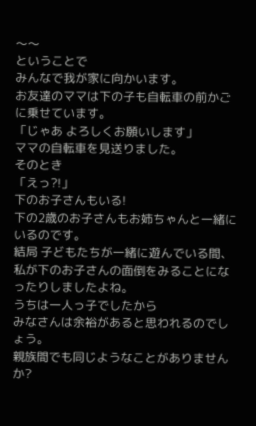〜〜
ということで
みんなで我が家に向かいます。
お友達のママは下の子も自転車の前かごに乗せています。
「じゃあ よろしくお願いします」
ママの自転車を見送りました。
そのとき
「えっ?!」
下のお子さんもいる!
下の2歳のお子さんもお姉ちゃんと一緒にいるのです。
結局 子どもたちが一緒に遊んでいる間、
私が下のお子さんの面倒をみることになったりしましたよね。
うちは一人っ子でしたから
みなさんは余裕があると思われるのでしょう。
親族間でも同じようなことがありませんか?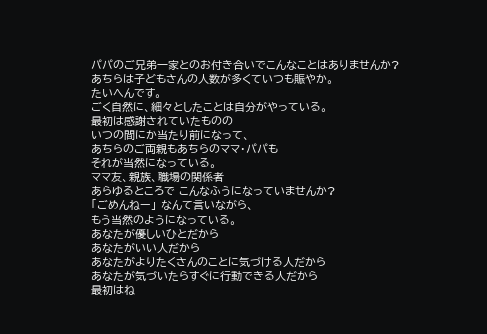パパのご兄弟一家とのお付き合いでこんなことはありませんか?
あちらは子どもさんの人数が多くていつも賑やか。
たいへんです。
ごく自然に、細々としたことは自分がやっている。
最初は感謝されていたものの
いつの間にか当たり前になって、
あちらのご両親もあちらのママ・パパも
それが当然になっている。
ママ友、親族、職場の関係者
あらゆるところで こんなふうになっていませんか?
「ごめんねー」 なんて言いながら、
もう当然のようになっている。
あなたが優しいひとだから
あなたがいい人だから
あなたがよりたくさんのことに気づける人だから
あなたが気づいたらすぐに行動できる人だから
最初はね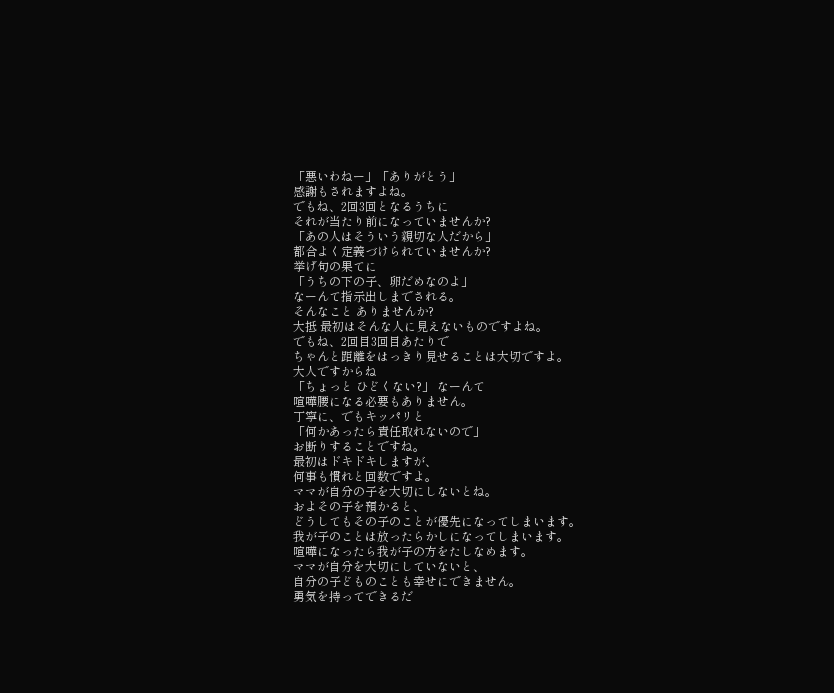「悪いわねー」「ありがとう」
感謝もされますよね。
でもね、2回3回となるうちに
それが当たり前になっていませんか?
「あの人はそういう親切な人だから」
都合よく定義づけられていませんか?
挙げ句の果てに
「うちの下の子、卵だめなのよ」
なーんて指示出しまでされる。
そんなこと ありませんか?
大抵 最初はそんな人に見えないものですよね。
でもね、2回目3回目あたりで
ちゃんと距離をはっきり見せることは大切ですよ。
大人ですからね
「ちょっと ひどくない?」 なーんて
喧嘩腰になる必要もありません。
丁寧に、でもキッパリと
「何かあったら責任取れないので」
お断りすることですね。
最初はドキドキしますが、
何事も慣れと回数ですよ。
ママが自分の子を大切にしないとね。
およその子を預かると、
どうしてもその子のことが優先になってしまいます。
我が子のことは放ったらかしになってしまいます。
喧嘩になったら我が子の方をたしなめます。
ママが自分を大切にしていないと、
自分の子どものことも幸せにできません。
勇気を持ってできるだ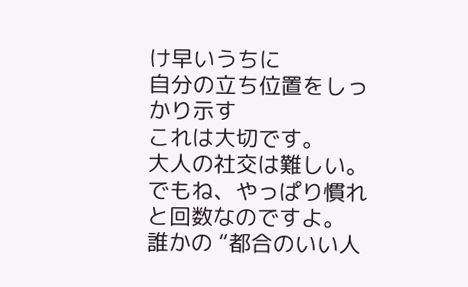け早いうちに
自分の立ち位置をしっかり示す
これは大切です。
大人の社交は難しい。
でもね、やっぱり慣れと回数なのですよ。
誰かの “都合のいい人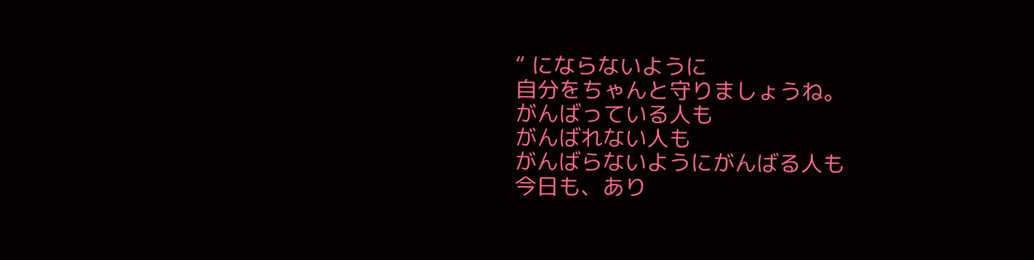“ にならないように
自分をちゃんと守りましょうね。
がんばっている人も
がんばれない人も
がんばらないようにがんばる人も
今日も、あり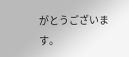がとうございます。